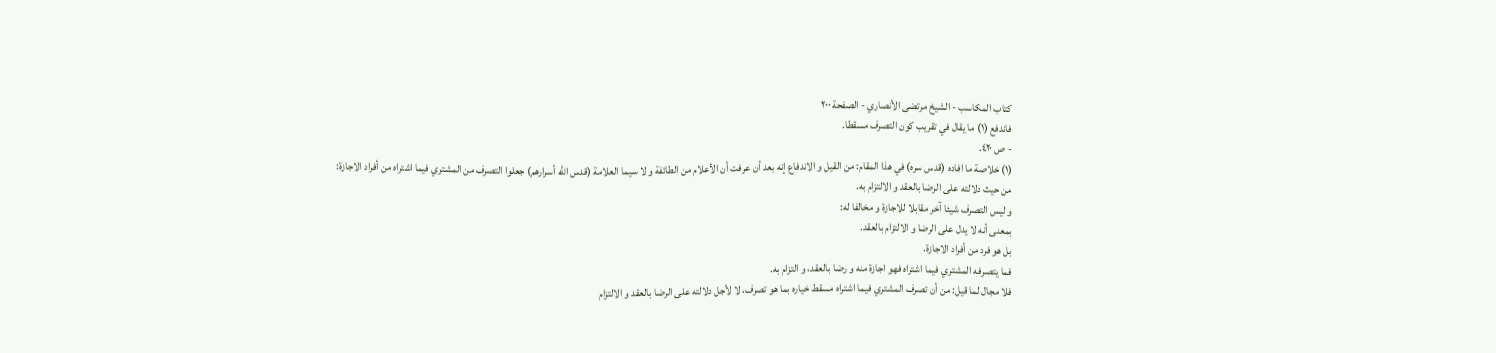كتاب المكاسب - الشيخ مرتضى الأنصاري - الصفحة ٢٠٠
فاندفع (١) ما يقال في تقريب كون التصرف مسقطا.
- ص ٤٢٠.
(١) خلاصة ما افاده (قدس سره) في هذا المقام: من القيل و الاندفاع إنه بعد أن عرفت أن الأعلام من الطائفة و لا سيما العلامة (قدس اللّه أسرارهم) جعلوا التصرف من المشتري فيما اشتراه من أفراد الاجازة:
من حيث دلالته على الرضا بالعقد و الالتزام به.
و ليس التصرف شيئا آخر مقابلا للاجازة و مخالفا له:
بمعنى أنه لا يدل على الرضا و الالتزام بالعقد.
بل هو فرد من أفراد الاجازة.
فما يتصرفه المشتري فيما اشتراه فهو اجازة منه و رضا بالعقد، و التزام به.
فلا مجال لما قيل: من أن تصرف المشتري فيما اشتراه مسقط خياره بما هو تصرف، لا لأجل دلالته على الرضا بالعقد و الالتزام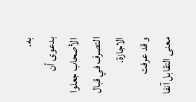به.
بدعوى أن الأصحاب جعلوا التصرف في قبال الاجازة.
و قد عرفت معنى التقابل آنفا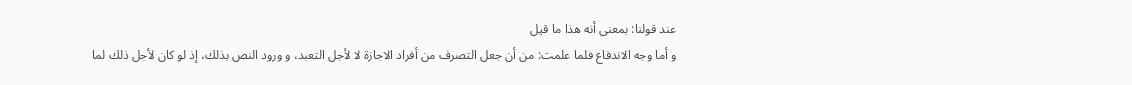عند قولنا: بمعنى أنه هذا ما قيل
و أما وجه الاندفاع فلما علمت: من أن جعل التصرف من أفراد الاجازة لا لأجل التعبد، و ورود النص بذلك، إذ لو كان لأجل ذلك لما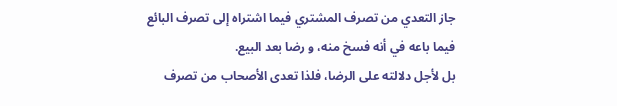جاز التعدي من تصرف المشتري فيما اشتراه إلى تصرف البائع فيما باعه في أنه فسخ منه، و رضا بعد البيع.
بل لأجل دلالته على الرضا، فلذا تعدى الأصحاب من تصرف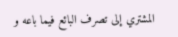المشتري إلى تصرف البائع فيما باعه و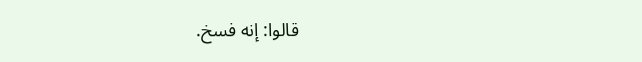قالوا: إنه فسخ.